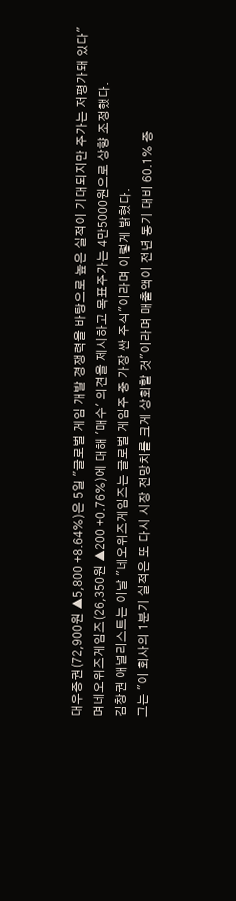대우증권(72,900원 ▲5,800 +8.64%)은 5일 "글로벌 게임 개발 경쟁력을 바탕으로 높은 실적이 기대되지만 주가는 저평가돼 있다"며네오위즈게임즈(26,350원 ▲200 +0.76%)에 대해 '매수' 의견을 제시하고 목표주가는 4만5000원으로 상향 조정했다.
김창권 애널리스트는 이날 "네오위즈게임즈는 글로벌 게임주 중 가장 싼 주식"이라며 이렇게 밝혔다.
그는 "이 회사의 1분기 실적은 또 다시 시장 전망치를 크게 상회할 것"이라며 매출액이 전년 동기 대비 60.1% 증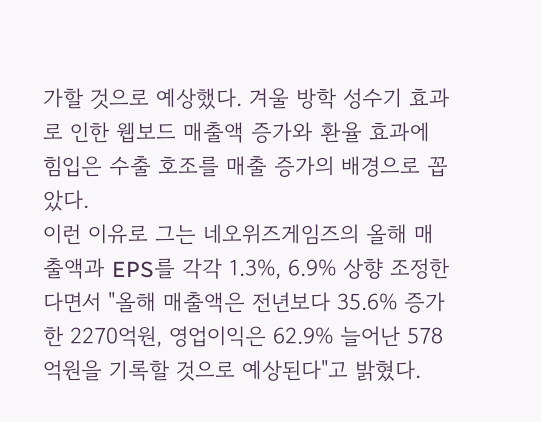가할 것으로 예상했다. 겨울 방학 성수기 효과로 인한 웹보드 매출액 증가와 환율 효과에 힘입은 수출 호조를 매출 증가의 배경으로 꼽았다.
이런 이유로 그는 네오위즈게임즈의 올해 매출액과 EPS를 각각 1.3%, 6.9% 상향 조정한다면서 "올해 매출액은 전년보다 35.6% 증가한 2270억원, 영업이익은 62.9% 늘어난 578억원을 기록할 것으로 예상된다"고 밝혔다.